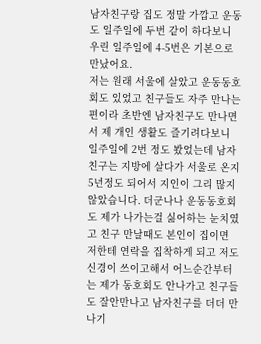남자친구랑 집도 정말 가깝고 운동도 일주일에 두번 같이 하다보니 우린 일주일에 4-5번은 기본으로 만났어요.
저는 원래 서울에 살았고 운동동호회도 있었고 친구들도 자주 만나는 편이라 초반엔 남자친구도 만나면서 제 개인 생활도 즐기려다보니 일주일에 2번 정도 봤었는데 남자친구는 지방에 살다가 서울로 온지 5년정도 되어서 지인이 그리 많지 않았습니다. 더군나나 운동동호회도 제가 나가는걸 싫어하는 눈치였고 친구 만날때도 본인이 집이면 저한테 연락을 집착하게 되고 저도 신경이 쓰이고해서 어느순간부터는 제가 동호회도 안나가고 친구들도 잘안만나고 남자친구를 더더 만나기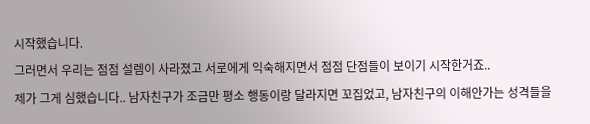시작했습니다.
그러면서 우리는 점점 설렘이 사라졌고 서로에게 익숙해지면서 점점 단점들이 보이기 시작한거죠..
제가 그게 심했습니다.. 남자친구가 조금만 평소 행동이랑 달라지면 꼬집었고, 남자친구의 이해안가는 성격들을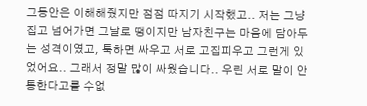그동안은 이해해줬지만 점점 따지기 시작했고.. 저는 그냥 집고 넘어가면 그날로 땡이지만 남자친구는 마음에 담아두는 성격이였고, 툭하면 싸우고 서로 고집피우고 그런게 있었어요.. 그래서 정말 많이 싸웠습니다.. 우린 서로 말이 안통한다고를 수없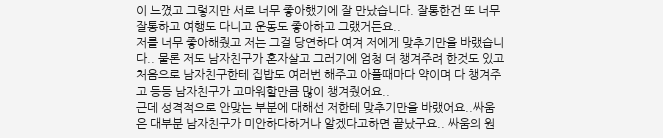이 느꼈고 그렇지만 서로 너무 좋아했기에 잘 만났습니다. 잘통한건 또 너무 잘통하고 여행도 다니고 운동도 좋아하고 그랬거든요..
저를 너무 좋아해줬고 저는 그걸 당연하다 여겨 저에게 맞추기만을 바랬습니다.. 물론 저도 남자친구가 혼자살고 그러기에 엄청 더 챙겨주려 한것도 있고 처음으로 남자친구한테 집밥도 여러번 해주고 아플때마다 약이며 다 챙겨주고 등등 남자친구가 고마워할만큼 많이 챙겨줬어요..
근데 성격적으로 안맞는 부분에 대해선 저한테 맞추기만을 바랬어요..싸움은 대부분 남자친구가 미안하다하거나 알겠다고하면 끝났구요.. 싸움의 원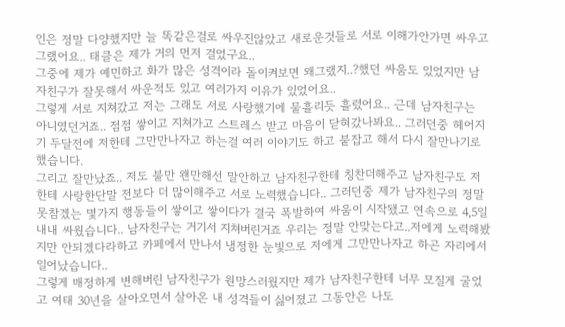인은 정말 다양했지만 늘 똑같은걸로 싸우진않았고 새로운것들로 서로 이해가안가면 싸우고 그랬어요.. 태클은 제가 거의 먼저 걸었구요..
그중에 제가 예민하고 화가 많은 성격이라 돌이켜보면 왜그랬지..?했던 싸움도 있었지만 남자친구가 잘못해서 싸운적도 있고 여러가지 이유가 있었어요..
그렇게 서로 지쳐갔고 저는 그래도 서로 사랑했기에 물흘리듯 흘렸어요.. 근데 남자친구는 아니였던거죠.. 점점 쌓이고 지쳐가고 스트레스 받고 마음이 닫혀갔나봐요.. 그러던중 헤어지기 두달전에 저한테 그만만나자고 하는걸 여러 이야기도 하고 붙잡고 해서 다시 잘만나기로 했습니다.
그리고 잘만났죠.. 저도 불만 왠만해선 말안하고 남자친구한테 칭찬더해주고 남자친구도 저한테 사랑한단말 전보다 더 많이해주고 서로 노력했습니다.. 그러던중 제가 남자친구의 정말 못참겠는 몇가지 행동들이 쌓이고 쌓이다가 결국 폭발하여 싸움이 시작됐고 연속으로 4,5일내내 싸웠습니다.. 남자친구는 거기서 지쳐버린거죠 우리는 정말 안맞는다고..저에게 노력해봤지만 안되겠다라하고 카페에서 만나서 냉정한 눈빛으로 저에게 그만만나자고 하곤 자리에서 일어났습니다..
그렇게 매정하게 변해버린 남자친구가 원망스러웠지만 제가 남자친구한테 너무 모질게 굴었고 여태 30년을 살아오면서 살아온 내 성격들이 싫어졌고 그동안은 나도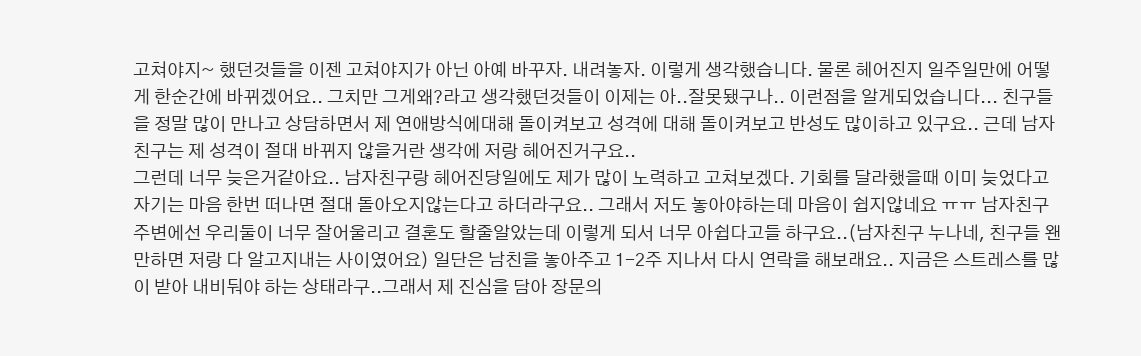고쳐야지~ 했던것들을 이젠 고쳐야지가 아닌 아예 바꾸자. 내려놓자. 이렇게 생각했습니다. 물론 헤어진지 일주일만에 어떻게 한순간에 바뀌겠어요.. 그치만 그게왜?라고 생각했던것들이 이제는 아..잘못됐구나.. 이런점을 알게되었습니다... 친구들을 정말 많이 만나고 상담하면서 제 연애방식에대해 돌이켜보고 성격에 대해 돌이켜보고 반성도 많이하고 있구요.. 근데 남자친구는 제 성격이 절대 바뀌지 않을거란 생각에 저랑 헤어진거구요..
그런데 너무 늦은거같아요.. 남자친구랑 헤어진당일에도 제가 많이 노력하고 고쳐보겠다. 기회를 달라했을때 이미 늦었다고 자기는 마음 한번 떠나면 절대 돌아오지않는다고 하더라구요.. 그래서 저도 놓아야하는데 마음이 쉽지않네요 ㅠㅠ 남자친구 주변에선 우리둘이 너무 잘어울리고 결혼도 할줄알았는데 이렇게 되서 너무 아쉽다고들 하구요..(남자친구 누나네, 친구들 왠만하면 저랑 다 알고지내는 사이였어요) 일단은 남친을 놓아주고 1-2주 지나서 다시 연락을 해보래요.. 지금은 스트레스를 많이 받아 내비둬야 하는 상태라구..그래서 제 진심을 담아 장문의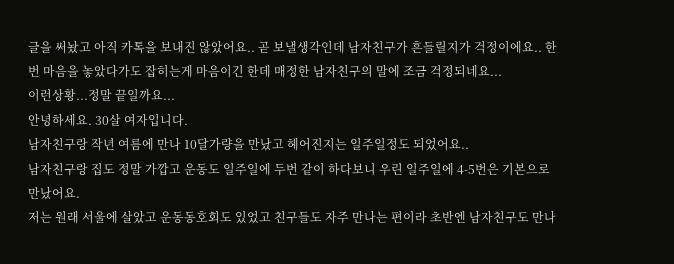글을 써놨고 아직 카톡을 보내진 않았어요.. 곧 보낼생각인데 남자친구가 흔들릴지가 걱정이에요.. 한번 마음을 놓았다가도 잡히는게 마음이긴 한데 매정한 남자친구의 말에 조금 걱정되네요...
이런상황...정말 끝일까요...
안녕하세요. 30살 여자입니다.
남자친구랑 작년 여름에 만나 10달가량을 만났고 헤어진지는 일주일정도 되었어요..
남자친구랑 집도 정말 가깝고 운동도 일주일에 두번 같이 하다보니 우린 일주일에 4-5번은 기본으로 만났어요.
저는 원래 서울에 살았고 운동동호회도 있었고 친구들도 자주 만나는 편이라 초반엔 남자친구도 만나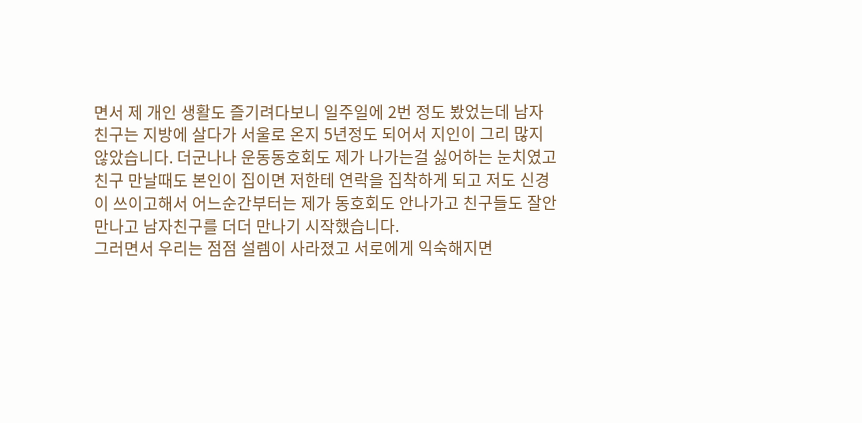면서 제 개인 생활도 즐기려다보니 일주일에 2번 정도 봤었는데 남자친구는 지방에 살다가 서울로 온지 5년정도 되어서 지인이 그리 많지 않았습니다. 더군나나 운동동호회도 제가 나가는걸 싫어하는 눈치였고 친구 만날때도 본인이 집이면 저한테 연락을 집착하게 되고 저도 신경이 쓰이고해서 어느순간부터는 제가 동호회도 안나가고 친구들도 잘안만나고 남자친구를 더더 만나기 시작했습니다.
그러면서 우리는 점점 설렘이 사라졌고 서로에게 익숙해지면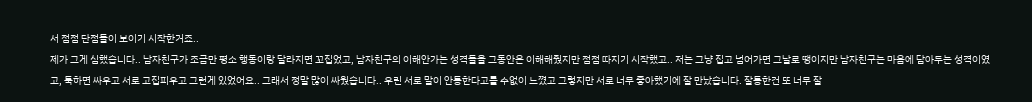서 점점 단점들이 보이기 시작한거죠..
제가 그게 심했습니다.. 남자친구가 조금만 평소 행동이랑 달라지면 꼬집었고, 남자친구의 이해안가는 성격들을 그동안은 이해해줬지만 점점 따지기 시작했고.. 저는 그냥 집고 넘어가면 그날로 땡이지만 남자친구는 마음에 담아두는 성격이였고, 툭하면 싸우고 서로 고집피우고 그런게 있었어요.. 그래서 정말 많이 싸웠습니다.. 우린 서로 말이 안통한다고를 수없이 느꼈고 그렇지만 서로 너무 좋아했기에 잘 만났습니다. 잘통한건 또 너무 잘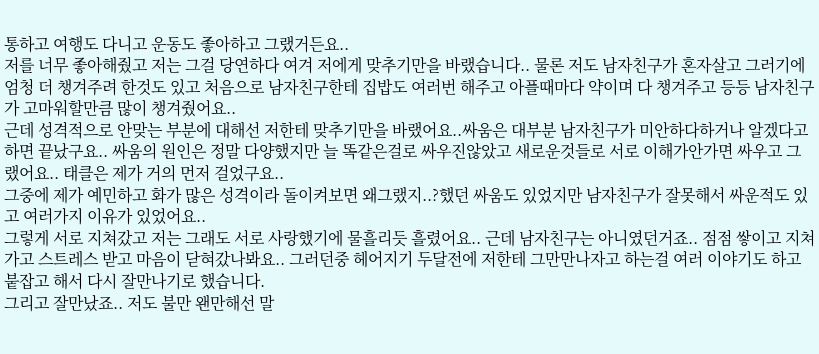통하고 여행도 다니고 운동도 좋아하고 그랬거든요..
저를 너무 좋아해줬고 저는 그걸 당연하다 여겨 저에게 맞추기만을 바랬습니다.. 물론 저도 남자친구가 혼자살고 그러기에 엄청 더 챙겨주려 한것도 있고 처음으로 남자친구한테 집밥도 여러번 해주고 아플때마다 약이며 다 챙겨주고 등등 남자친구가 고마워할만큼 많이 챙겨줬어요..
근데 성격적으로 안맞는 부분에 대해선 저한테 맞추기만을 바랬어요..싸움은 대부분 남자친구가 미안하다하거나 알겠다고하면 끝났구요.. 싸움의 원인은 정말 다양했지만 늘 똑같은걸로 싸우진않았고 새로운것들로 서로 이해가안가면 싸우고 그랬어요.. 태클은 제가 거의 먼저 걸었구요..
그중에 제가 예민하고 화가 많은 성격이라 돌이켜보면 왜그랬지..?했던 싸움도 있었지만 남자친구가 잘못해서 싸운적도 있고 여러가지 이유가 있었어요..
그렇게 서로 지쳐갔고 저는 그래도 서로 사랑했기에 물흘리듯 흘렸어요.. 근데 남자친구는 아니였던거죠.. 점점 쌓이고 지쳐가고 스트레스 받고 마음이 닫혀갔나봐요.. 그러던중 헤어지기 두달전에 저한테 그만만나자고 하는걸 여러 이야기도 하고 붙잡고 해서 다시 잘만나기로 했습니다.
그리고 잘만났죠.. 저도 불만 왠만해선 말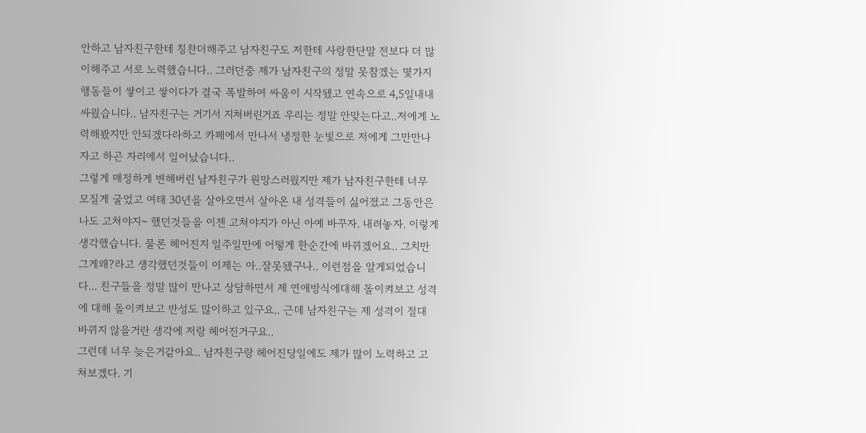안하고 남자친구한테 칭찬더해주고 남자친구도 저한테 사랑한단말 전보다 더 많이해주고 서로 노력했습니다.. 그러던중 제가 남자친구의 정말 못참겠는 몇가지 행동들이 쌓이고 쌓이다가 결국 폭발하여 싸움이 시작됐고 연속으로 4,5일내내 싸웠습니다.. 남자친구는 거기서 지쳐버린거죠 우리는 정말 안맞는다고..저에게 노력해봤지만 안되겠다라하고 카페에서 만나서 냉정한 눈빛으로 저에게 그만만나자고 하곤 자리에서 일어났습니다..
그렇게 매정하게 변해버린 남자친구가 원망스러웠지만 제가 남자친구한테 너무 모질게 굴었고 여태 30년을 살아오면서 살아온 내 성격들이 싫어졌고 그동안은 나도 고쳐야지~ 했던것들을 이젠 고쳐야지가 아닌 아예 바꾸자. 내려놓자. 이렇게 생각했습니다. 물론 헤어진지 일주일만에 어떻게 한순간에 바뀌겠어요.. 그치만 그게왜?라고 생각했던것들이 이제는 아..잘못됐구나.. 이런점을 알게되었습니다... 친구들을 정말 많이 만나고 상담하면서 제 연애방식에대해 돌이켜보고 성격에 대해 돌이켜보고 반성도 많이하고 있구요.. 근데 남자친구는 제 성격이 절대 바뀌지 않을거란 생각에 저랑 헤어진거구요..
그런데 너무 늦은거같아요.. 남자친구랑 헤어진당일에도 제가 많이 노력하고 고쳐보겠다. 기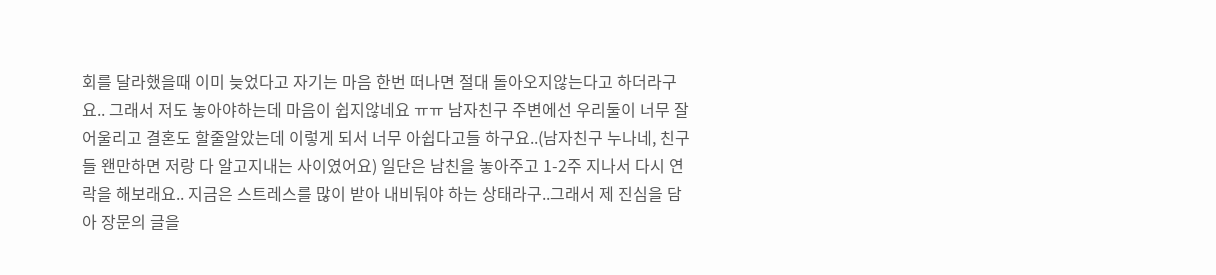회를 달라했을때 이미 늦었다고 자기는 마음 한번 떠나면 절대 돌아오지않는다고 하더라구요.. 그래서 저도 놓아야하는데 마음이 쉽지않네요 ㅠㅠ 남자친구 주변에선 우리둘이 너무 잘어울리고 결혼도 할줄알았는데 이렇게 되서 너무 아쉽다고들 하구요..(남자친구 누나네, 친구들 왠만하면 저랑 다 알고지내는 사이였어요) 일단은 남친을 놓아주고 1-2주 지나서 다시 연락을 해보래요.. 지금은 스트레스를 많이 받아 내비둬야 하는 상태라구..그래서 제 진심을 담아 장문의 글을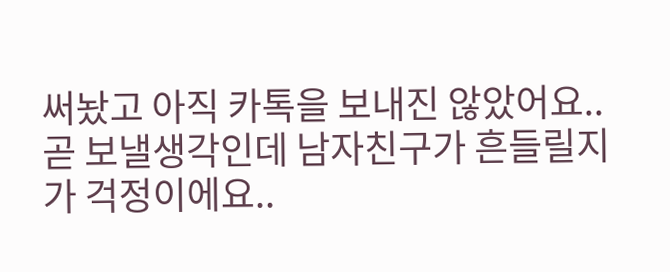써놨고 아직 카톡을 보내진 않았어요.. 곧 보낼생각인데 남자친구가 흔들릴지가 걱정이에요..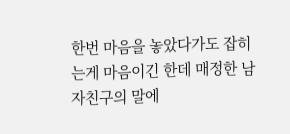한번 마음을 놓았다가도 잡히는게 마음이긴 한데 매정한 남자친구의 말에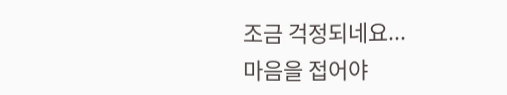조금 걱정되네요...
마음을 접어야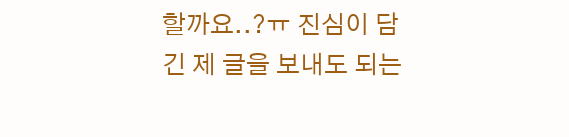할까요..?ㅠ 진심이 담긴 제 글을 보내도 되는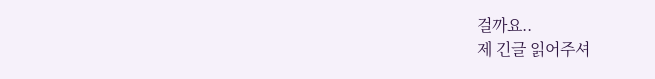걸까요..
제 긴글 읽어주셔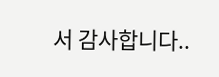서 감사합니다..